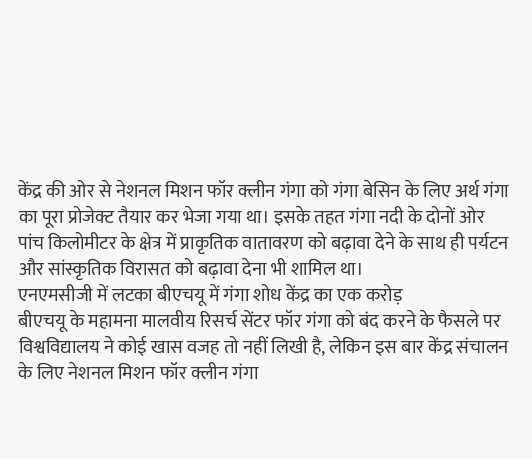केंद्र की ओर से नेशनल मिशन फॉर क्लीन गंगा को गंगा बेसिन के लिए अर्थ गंगा का पूरा प्रोजेक्ट तैयार कर भेजा गया था। इसके तहत गंगा नदी के दोनों ओर पांच किलोमीटर के क्षेत्र में प्राकृतिक वातावरण को बढ़ावा देने के साथ ही पर्यटन और सांस्कृतिक विरासत को बढ़ावा देना भी शामिल था।
एनएमसीजी में लटका बीएचयू में गंगा शोध केंद्र का एक करोड़
बीएचयू के महामना मालवीय रिसर्च सेंटर फॉर गंगा को बंद करने के फैसले पर विश्वविद्यालय ने कोई खास वजह तो नहीं लिखी है, लेकिन इस बार केंद्र संचालन के लिए नेशनल मिशन फॉर क्लीन गंगा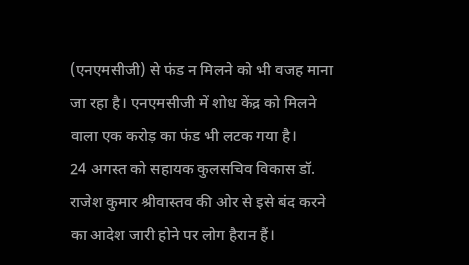(एनएमसीजी) से फंड न मिलने को भी वजह माना जा रहा है। एनएमसीजी में शोध केंद्र को मिलने वाला एक करोड़ का फंड भी लटक गया है।
24 अगस्त को सहायक कुलसचिव विकास डॉ. राजेश कुमार श्रीवास्तव की ओर से इसे बंद करने का आदेश जारी होने पर लोग हैरान हैं।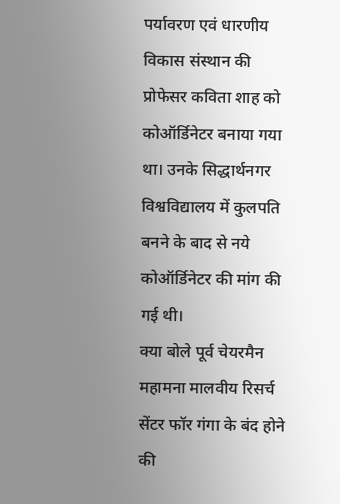पर्यावरण एवं धारणीय विकास संस्थान की प्रोफेसर कविता शाह को कोऑर्डिनेटर बनाया गया था। उनके सिद्धार्थनगर विश्वविद्यालय में कुलपति बनने के बाद से नये कोऑर्डिनेटर की मांग की गई थी।
क्या बोले पूर्व चेयरमैन
महामना मालवीय रिसर्च सेंटर फॉर गंगा के बंद होने की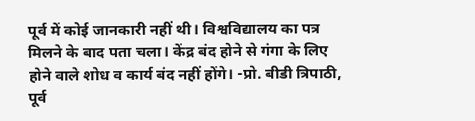पूर्व में कोई जानकारी नहीं थी। विश्वविद्यालय का पत्र मिलने के बाद पता चला। केंद्र बंद होने से गंगा के लिए होने वाले शोध व कार्य बंद नहीं होंगे। -प्रो. बीडी त्रिपाठी, पूर्व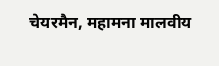चेयरमैन, महामना मालवीय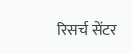रिसर्च सेंटर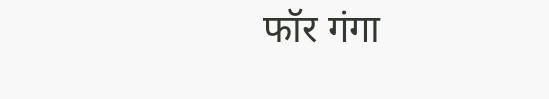फॉर गंगा